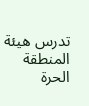تدرس هيئة المنطقة الحرة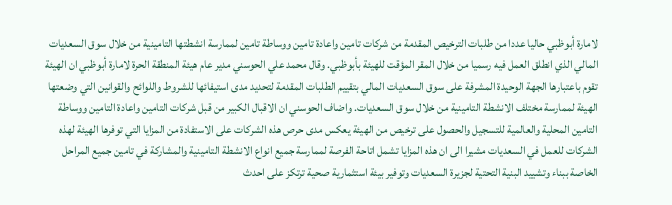لامارة أبوظبي حاليا عددا من طلبات الترخيص المقدمة من شركات تامين واعادة تامين ووساطة تامين لممارسة انشطتها التامينية من خلال سوق السعديات المالي الذي انطلق العمل فيه رسميا من خلال المقر المؤقت للهيئة بأبوظبي. وقال محمد علي الحوسني مدير عام هيئة المنطقة الحرة لامارة أبوظبي ان الهيئة تقوم باعتبارها الجهة الوحيدة المشرفة على سوق السعديات المالي بتقييم الطلبات المقدمة لتحديد مدى استيفائها للشروط واللوائح والقوانين التي وضعتها الهيئة لممارسة مختلف الانشطة التامينية من خلال سوق السعديات. واضاف الحوسني ان الاقبال الكبير من قبل شركات التامين واعادة التامين ووساطة التامين المحلية والعالمية للتسجيل والحصول على ترخيص من الهيئة يعكس مدى حرص هذه الشركات على الاستفادة من المزايا التي توفرها الهيئة لهذه الشركات للعمل في السعديات مشيرا الى ان هذه المزايا تشمل اتاحة الفرصة لممارسة جميع انواع الانشطة التامينية والمشاركة في تامين جميع المراحل الخاصة ببناء وتشييد البنية التحتية لجزيرة السعديات وتوفير بيئة استثمارية صحية ترتكز على احدث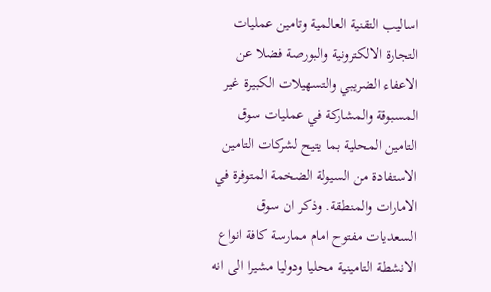اساليب التقنية العالمية وتامين عمليات التجارة الالكترونية والبورصة فضلا عن الاعفاء الضريبي والتسهيلات الكبيرة غير المسبوقة والمشاركة في عمليات سوق التامين المحلية بما يتيح لشركات التامين الاستفادة من السيولة الضخمة المتوفرة في الامارات والمنطقة. وذكر ان سوق السعديات مفتوح امام ممارسة كافة انواع الانشطة التامينية محليا ودوليا مشيرا الى انه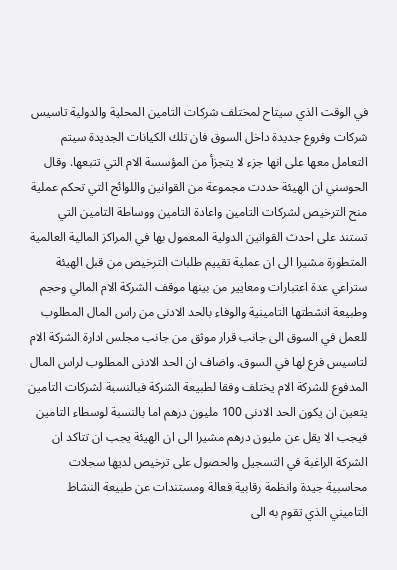في الوقت الذي سيتاح لمختلف شركات التامين المحلية والدولية تاسيس شركات وفروع جديدة داخل السوق فان تلك الكيانات الجديدة سيتم التعامل معها على انها جزء لا يتجزأ من المؤسسة الام التي تتبعها. وقال الحوسني ان الهيئة حددت مجموعة من القوانين واللوائح التي تحكم عملية منح الترخيص لشركات التامين واعادة التامين ووساطة التامين التي تستند على احدث القوانين الدولية المعمول بها في المراكز المالية العالمية المتطورة مشيرا الى ان عملية تقييم طلبات الترخيص من قبل الهيئة ستراعي عدة اعتبارات ومعايير من بينها موقف الشركة الام المالي وحجم وطبيعة انشطتها التامينية والوفاء بالحد الادنى من راس المال المطلوب للعمل في السوق الى جانب قرار موثق من جانب مجلس ادارة الشركة الام لتاسيس فرع لها في السوق. واضاف ان الحد الادنى المطلوب لراس المال المدفوع للشركة الام يختلف وفقا لطبيعة الشركة فبالنسبة لشركات التامين يتعين ان يكون الحد الادنى 100 مليون درهم اما بالنسبة لوسطاء التامين فيجب الا يقل عن مليون درهم مشيرا الى ان الهيئة يجب ان تتاكد ان الشركة الراغبة في التسجيل والحصول على ترخيص لديها سجلات محاسبية جيدة وانظمة رقابية فعالة ومستندات عن طبيعة النشاط التاميني الذي تقوم به الى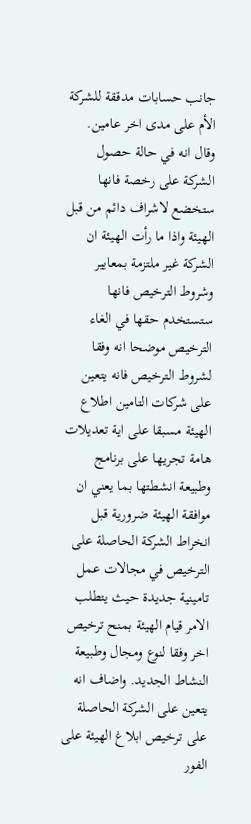جانب حسابات مدققة للشركة الأم على مدى اخر عامين. وقال انه في حالة حصول الشركة على رخصة فانها ستخضع لاشراف دائم من قبل الهيئة واذا ما رأت الهيئة ان الشركة غير ملتزمة بمعايير وشروط الترخيص فانها ستستخدم حقها في الغاء الترخيص موضحا انه وفقا لشروط الترخيص فانه يتعين على شركات التامين اطلاع الهيئة مسبقا على اية تعديلات هامة تجريها على برنامج وطبيعة انشطتها بما يعني ان موافقة الهيئة ضرورية قبل انخراط الشركة الحاصلة على الترخيص في مجالات عمل تامينية جديدة حيث يتطلب الامر قيام الهيئة بمنح ترخيص اخر وفقا لنوع ومجال وطبيعة النشاط الجديد. واضاف انه يتعين على الشركة الحاصلة على ترخيص ابلاغ الهيئة على الفور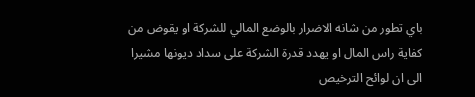باي تطور من شانه الاضرار بالوضع المالي للشركة او يقوض من كفاية راس المال او يهدد قدرة الشركة على سداد ديونها مشيرا الى ان لوائح الترخيص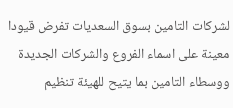لشركات التامين بسوق السعديات تفرض قيودا معينة على اسماء الفروع والشركات الجديدة ووسطاء التامين بما يتيح للهيئة تنظيم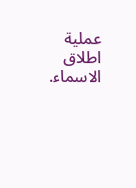عملية اطلاق الاسماء.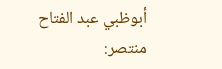أبوظبي عبد الفتاح منتصر: